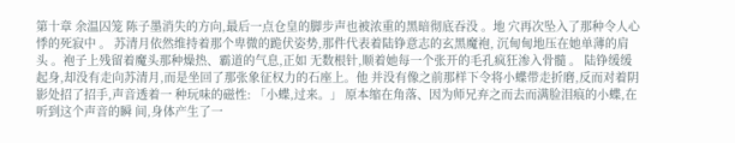第十章 余温囚笼 陈子墨消失的方向,最后一点仓皇的脚步声也被浓重的黑暗彻底吞没 。地 穴再次坠入了那种令人心悸的死寂中 。 苏清月依然维持着那个卑微的跪伏姿势,那件代表着陆铮意志的玄黑魔袍, 沉甸甸地压在她单薄的肩头 。袍子上残留着魔头那种燥热、霸道的气息,正如 无数根针,顺着她每一个张开的毛孔疯狂渗入骨髓 。 陆铮缓缓起身,却没有走向苏清月,而是坐回了那张象征权力的石座上。他 并没有像之前那样下令将小蝶带走折磨,反而对着阴影处招了招手,声音透着一 种玩味的磁性: 「小蝶,过来。」 原本缩在角落、因为师兄弃之而去而满脸泪痕的小蝶,在听到这个声音的瞬 间,身体产生了一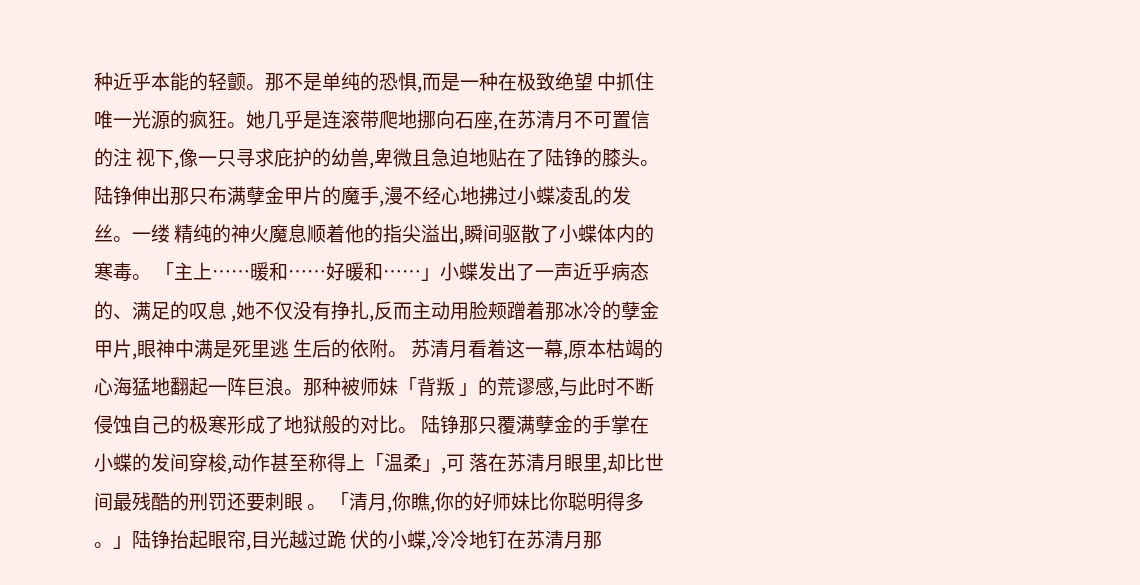种近乎本能的轻颤。那不是单纯的恐惧,而是一种在极致绝望 中抓住唯一光源的疯狂。她几乎是连滚带爬地挪向石座,在苏清月不可置信的注 视下,像一只寻求庇护的幼兽,卑微且急迫地贴在了陆铮的膝头。 陆铮伸出那只布满孽金甲片的魔手,漫不经心地拂过小蝶凌乱的发丝。一缕 精纯的神火魔息顺着他的指尖溢出,瞬间驱散了小蝶体内的寒毒。 「主上……暖和……好暖和……」小蝶发出了一声近乎病态的、满足的叹息 ,她不仅没有挣扎,反而主动用脸颊蹭着那冰冷的孽金甲片,眼神中满是死里逃 生后的依附。 苏清月看着这一幕,原本枯竭的心海猛地翻起一阵巨浪。那种被师妹「背叛 」的荒谬感,与此时不断侵蚀自己的极寒形成了地狱般的对比。 陆铮那只覆满孽金的手掌在小蝶的发间穿梭,动作甚至称得上「温柔」,可 落在苏清月眼里,却比世间最残酷的刑罚还要刺眼 。 「清月,你瞧,你的好师妹比你聪明得多 。」陆铮抬起眼帘,目光越过跪 伏的小蝶,冷冷地钉在苏清月那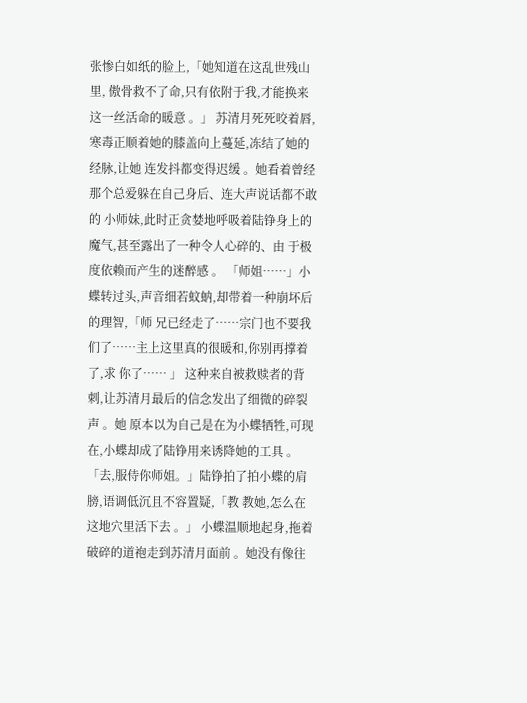张惨白如纸的脸上,「她知道在这乱世残山里, 傲骨救不了命,只有依附于我,才能换来这一丝活命的暖意 。」 苏清月死死咬着唇,寒毒正顺着她的膝盖向上蔓延,冻结了她的经脉,让她 连发抖都变得迟缓 。她看着曾经那个总爱躲在自己身后、连大声说话都不敢的 小师妹,此时正贪婪地呼吸着陆铮身上的魔气,甚至露出了一种令人心碎的、由 于极度依赖而产生的迷醉感 。 「师姐……」小蝶转过头,声音细若蚊蚋,却带着一种崩坏后的理智,「师 兄已经走了……宗门也不要我们了……主上这里真的很暖和,你别再撑着了,求 你了…… 」 这种来自被救赎者的背刺,让苏清月最后的信念发出了细微的碎裂声 。她 原本以为自己是在为小蝶牺牲,可现在,小蝶却成了陆铮用来诱降她的工具 。 「去,服侍你师姐。」陆铮拍了拍小蝶的肩膀,语调低沉且不容置疑,「教 教她,怎么在这地穴里活下去 。」 小蝶温顺地起身,拖着破碎的道袍走到苏清月面前 。她没有像往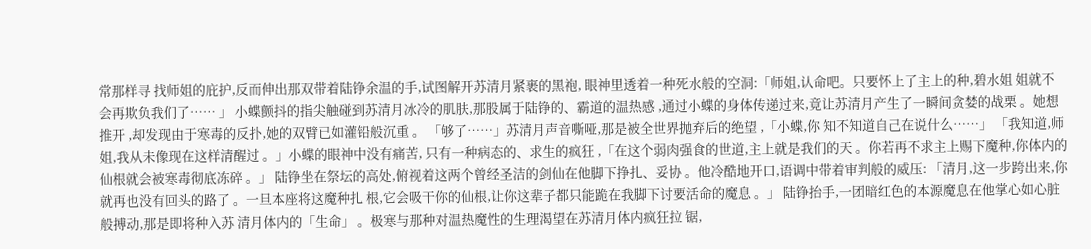常那样寻 找师姐的庇护,反而伸出那双带着陆铮余温的手,试图解开苏清月紧裹的黑袍, 眼神里透着一种死水般的空洞:「师姐,认命吧。只要怀上了主上的种,碧水姐 姐就不会再欺负我们了…… 」 小蝶颤抖的指尖触碰到苏清月冰冷的肌肤,那股属于陆铮的、霸道的温热感 ,通过小蝶的身体传递过来,竟让苏清月产生了一瞬间贪婪的战栗 。她想推开 ,却发现由于寒毒的反扑,她的双臂已如灌铅般沉重 。 「够了……」苏清月声音嘶哑,那是被全世界抛弃后的绝望 ,「小蝶,你 知不知道自己在说什么……」 「我知道,师姐,我从未像现在这样清醒过 。」小蝶的眼神中没有痛苦, 只有一种病态的、求生的疯狂 ,「在这个弱肉强食的世道,主上就是我们的天 。你若再不求主上赐下魔种,你体内的仙根就会被寒毒彻底冻碎 。」 陆铮坐在祭坛的高处,俯视着这两个曾经圣洁的剑仙在他脚下挣扎、妥协 。他冷酷地开口,语调中带着审判般的威压: 「清月,这一步跨出来,你就再也没有回头的路了 。一旦本座将这魔种扎 根,它会吸干你的仙根,让你这辈子都只能跪在我脚下讨要活命的魔息 。」 陆铮抬手,一团暗红色的本源魔息在他掌心如心脏般搏动,那是即将种入苏 清月体内的「生命」 。极寒与那种对温热魔性的生理渴望在苏清月体内疯狂拉 锯,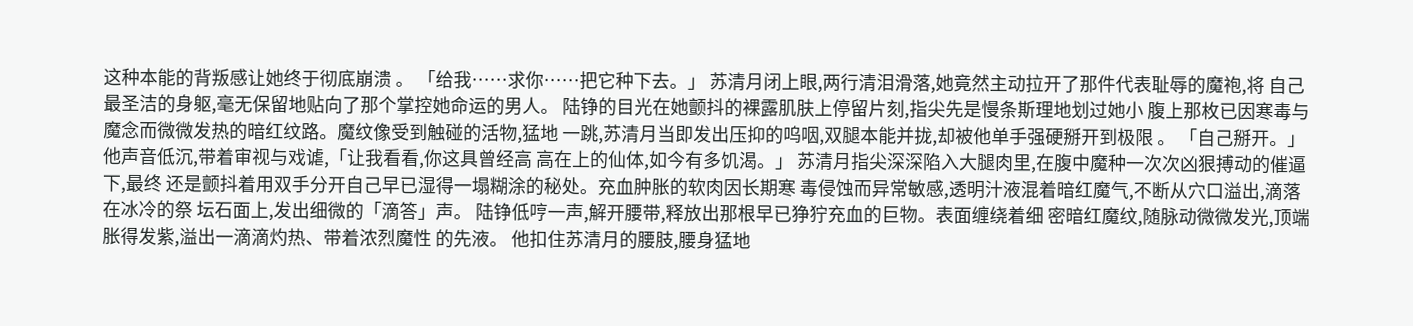这种本能的背叛感让她终于彻底崩溃 。 「给我……求你……把它种下去。」 苏清月闭上眼,两行清泪滑落,她竟然主动拉开了那件代表耻辱的魔袍,将 自己最圣洁的身躯,毫无保留地贴向了那个掌控她命运的男人。 陆铮的目光在她颤抖的裸露肌肤上停留片刻,指尖先是慢条斯理地划过她小 腹上那枚已因寒毒与魔念而微微发热的暗红纹路。魔纹像受到触碰的活物,猛地 一跳,苏清月当即发出压抑的呜咽,双腿本能并拢,却被他单手强硬掰开到极限 。 「自己掰开。」他声音低沉,带着审视与戏谑,「让我看看,你这具曾经高 高在上的仙体,如今有多饥渴。」 苏清月指尖深深陷入大腿肉里,在腹中魔种一次次凶狠搏动的催逼下,最终 还是颤抖着用双手分开自己早已湿得一塌糊涂的秘处。充血肿胀的软肉因长期寒 毒侵蚀而异常敏感,透明汁液混着暗红魔气,不断从穴口溢出,滴落在冰冷的祭 坛石面上,发出细微的「滴答」声。 陆铮低哼一声,解开腰带,释放出那根早已狰狞充血的巨物。表面缠绕着细 密暗红魔纹,随脉动微微发光,顶端胀得发紫,溢出一滴滴灼热、带着浓烈魔性 的先液。 他扣住苏清月的腰肢,腰身猛地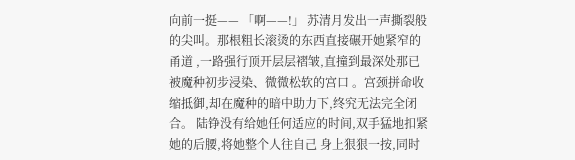向前一挺—— 「啊——!」 苏清月发出一声撕裂般的尖叫。那根粗长滚烫的东西直接碾开她紧窄的甬道 ,一路强行顶开层层褶皱,直撞到最深处那已被魔种初步浸染、微微松软的宫口 。宫颈拼命收缩抵御,却在魔种的暗中助力下,终究无法完全闭合。 陆铮没有给她任何适应的时间,双手猛地扣紧她的后腰,将她整个人往自己 身上狠狠一按,同时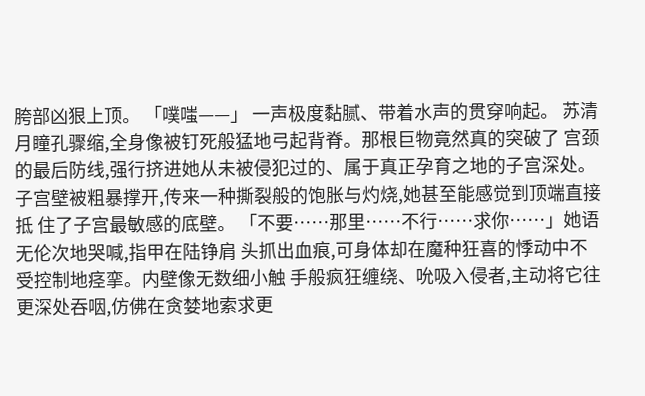胯部凶狠上顶。 「噗嗤——」 一声极度黏腻、带着水声的贯穿响起。 苏清月瞳孔骤缩,全身像被钉死般猛地弓起背脊。那根巨物竟然真的突破了 宫颈的最后防线,强行挤进她从未被侵犯过的、属于真正孕育之地的子宫深处。 子宫壁被粗暴撑开,传来一种撕裂般的饱胀与灼烧,她甚至能感觉到顶端直接抵 住了子宫最敏感的底壁。 「不要……那里……不行……求你……」她语无伦次地哭喊,指甲在陆铮肩 头抓出血痕,可身体却在魔种狂喜的悸动中不受控制地痉挛。内壁像无数细小触 手般疯狂缠绕、吮吸入侵者,主动将它往更深处吞咽,仿佛在贪婪地索求更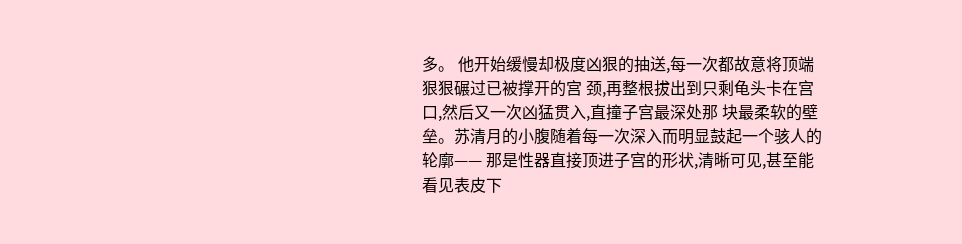多。 他开始缓慢却极度凶狠的抽送,每一次都故意将顶端狠狠碾过已被撑开的宫 颈,再整根拔出到只剩龟头卡在宫口,然后又一次凶猛贯入,直撞子宫最深处那 块最柔软的壁垒。苏清月的小腹随着每一次深入而明显鼓起一个骇人的轮廓—— 那是性器直接顶进子宫的形状,清晰可见,甚至能看见表皮下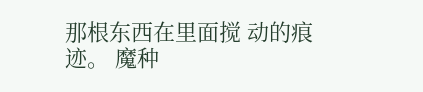那根东西在里面搅 动的痕迹。 魔种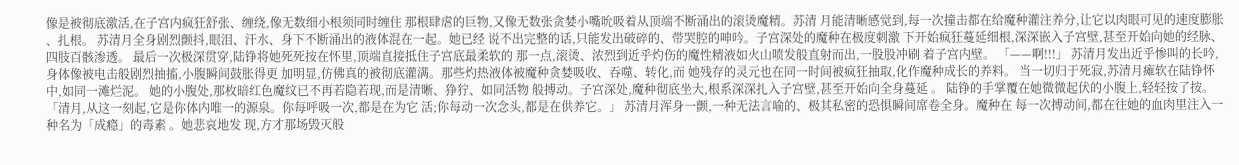像是被彻底激活,在子宫内疯狂舒张、缠绕,像无数细小根须同时缠住 那根肆虐的巨物,又像无数张贪婪小嘴吮吸着从顶端不断涌出的滚烫魔精。苏清 月能清晰感觉到,每一次撞击都在给魔种灌注养分,让它以肉眼可见的速度膨胀 、扎根。 苏清月全身剧烈颤抖,眼泪、汗水、身下不断涌出的液体混在一起。她已经 说不出完整的话,只能发出破碎的、带哭腔的呻吟。子宫深处的魔种在极度刺激 下开始疯狂蔓延细根,深深嵌入子宫壁,甚至开始向她的经脉、四肢百骸渗透。 最后一次极深贯穿,陆铮将她死死按在怀里,顶端直接抵住子宫底最柔软的 那一点,滚烫、浓烈到近乎灼伤的魔性精液如火山喷发般直射而出,一股股冲刷 着子宫内壁。 「——啊!!!」 苏清月发出近乎惨叫的长吟,身体像被电击般剧烈抽搐,小腹瞬间鼓胀得更 加明显,仿佛真的被彻底灌满。那些灼热液体被魔种贪婪吸收、吞噬、转化,而 她残存的灵元也在同一时间被疯狂抽取,化作魔种成长的养料。 当一切归于死寂,苏清月瘫软在陆铮怀中,如同一滩烂泥。 她的小腹处,那枚暗红色魔纹已不再若隐若现,而是清晰、狰狞、如同活物 般搏动。子宫深处,魔种彻底坐大,根系深深扎入子宫壁,甚至开始向全身蔓延 。 陆铮的手掌覆在她微微起伏的小腹上,轻轻按了按。 「清月,从这一刻起,它是你体内唯一的源泉。你每呼吸一次,都是在为它 活;你每动一次念头,都是在供养它。」 苏清月浑身一颤,一种无法言喻的、极其私密的恐惧瞬间席卷全身。魔种在 每一次搏动间,都在往她的血肉里注入一种名为「成瘾」的毒素 。她悲哀地发 现,方才那场毁灭般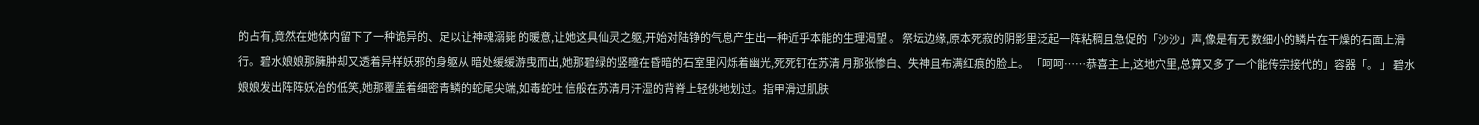的占有,竟然在她体内留下了一种诡异的、足以让神魂溺毙 的暖意,让她这具仙灵之躯,开始对陆铮的气息产生出一种近乎本能的生理渴望 。 祭坛边缘,原本死寂的阴影里泛起一阵粘稠且急促的「沙沙」声,像是有无 数细小的鳞片在干燥的石面上滑行。碧水娘娘那臃肿却又透着异样妖邪的身躯从 暗处缓缓游曳而出,她那碧绿的竖瞳在昏暗的石室里闪烁着幽光,死死钉在苏清 月那张惨白、失神且布满红痕的脸上。 「呵呵……恭喜主上,这地穴里,总算又多了一个能传宗接代的」容器「。 」 碧水娘娘发出阵阵妖冶的低笑,她那覆盖着细密青鳞的蛇尾尖端,如毒蛇吐 信般在苏清月汗湿的背脊上轻佻地划过。指甲滑过肌肤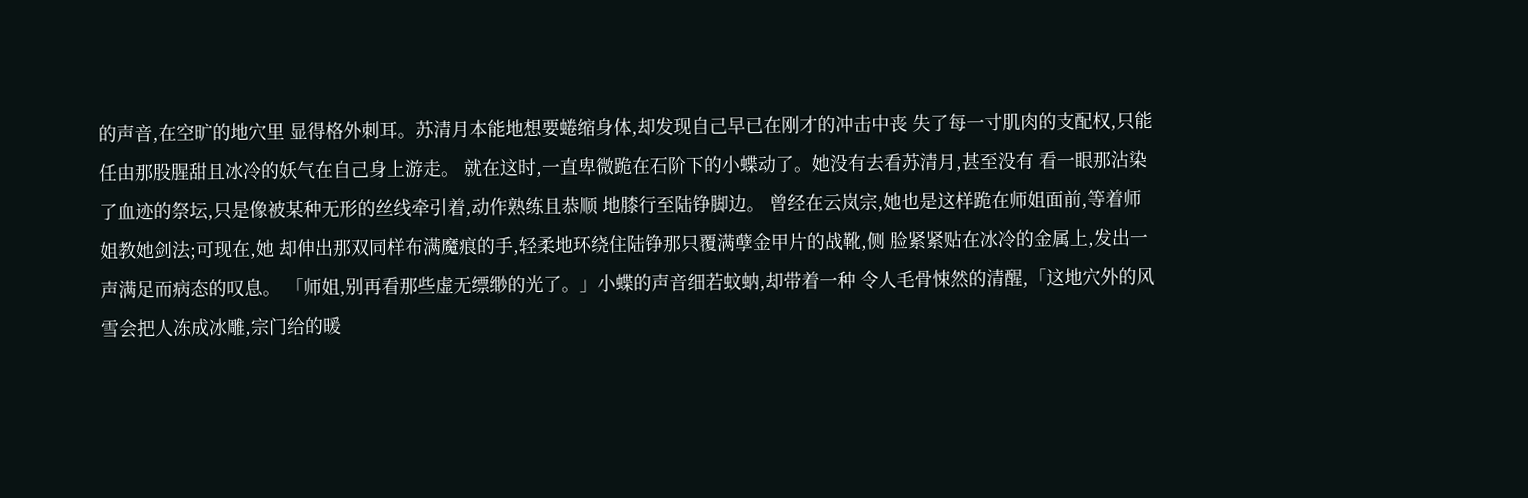的声音,在空旷的地穴里 显得格外刺耳。苏清月本能地想要蜷缩身体,却发现自己早已在刚才的冲击中丧 失了每一寸肌肉的支配权,只能任由那股腥甜且冰冷的妖气在自己身上游走。 就在这时,一直卑微跪在石阶下的小蝶动了。她没有去看苏清月,甚至没有 看一眼那沾染了血迹的祭坛,只是像被某种无形的丝线牵引着,动作熟练且恭顺 地膝行至陆铮脚边。 曾经在云岚宗,她也是这样跪在师姐面前,等着师姐教她剑法;可现在,她 却伸出那双同样布满魔痕的手,轻柔地环绕住陆铮那只覆满孽金甲片的战靴,侧 脸紧紧贴在冰冷的金属上,发出一声满足而病态的叹息。 「师姐,别再看那些虚无缥缈的光了。」小蝶的声音细若蚊蚋,却带着一种 令人毛骨悚然的清醒,「这地穴外的风雪会把人冻成冰雕,宗门给的暖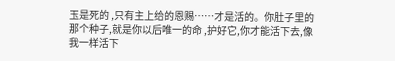玉是死的 ,只有主上给的恩赐……才是活的。你肚子里的那个种子,就是你以后唯一的命 ,护好它,你才能活下去,像我一样活下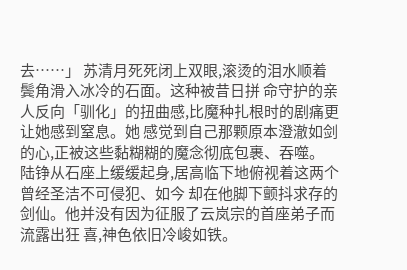去……」 苏清月死死闭上双眼,滚烫的泪水顺着鬓角滑入冰冷的石面。这种被昔日拼 命守护的亲人反向「驯化」的扭曲感,比魔种扎根时的剧痛更让她感到窒息。她 感觉到自己那颗原本澄澈如剑的心,正被这些黏糊糊的魔念彻底包裹、吞噬。 陆铮从石座上缓缓起身,居高临下地俯视着这两个曾经圣洁不可侵犯、如今 却在他脚下颤抖求存的剑仙。他并没有因为征服了云岚宗的首座弟子而流露出狂 喜,神色依旧冷峻如铁。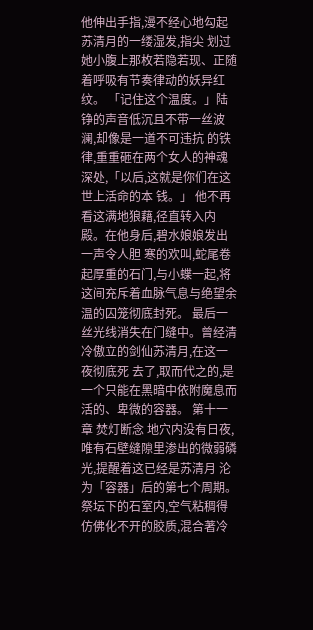他伸出手指,漫不经心地勾起苏清月的一缕湿发,指尖 划过她小腹上那枚若隐若现、正随着呼吸有节奏律动的妖异红纹。 「记住这个温度。」陆铮的声音低沉且不带一丝波澜,却像是一道不可违抗 的铁律,重重砸在两个女人的神魂深处,「以后,这就是你们在这世上活命的本 钱。」 他不再看这满地狼藉,径直转入内殿。在他身后,碧水娘娘发出一声令人胆 寒的欢叫,蛇尾卷起厚重的石门,与小蝶一起,将这间充斥着血脉气息与绝望余 温的囚笼彻底封死。 最后一丝光线消失在门缝中。曾经清冷傲立的剑仙苏清月,在这一夜彻底死 去了,取而代之的,是一个只能在黑暗中依附魔息而活的、卑微的容器。 第十一章 焚灯断念 地穴内没有日夜,唯有石壁缝隙里渗出的微弱磷光,提醒着这已经是苏清月 沦为「容器」后的第七个周期。 祭坛下的石室内,空气粘稠得仿佛化不开的胶质,混合著冷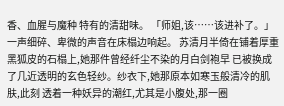香、血腥与魔种 特有的清甜味。 「师姐,该……该进补了。」 一声细碎、卑微的声音在床榻边响起。 苏清月半倚在铺着厚重黑狐皮的石榻上,她那件曾经纤尘不染的月白剑袍早 已被换成了几近透明的玄色轻纱。纱衣下,她那原本如寒玉般清冷的肌肤,此刻 透着一种妖异的潮红,尤其是小腹处,那一圈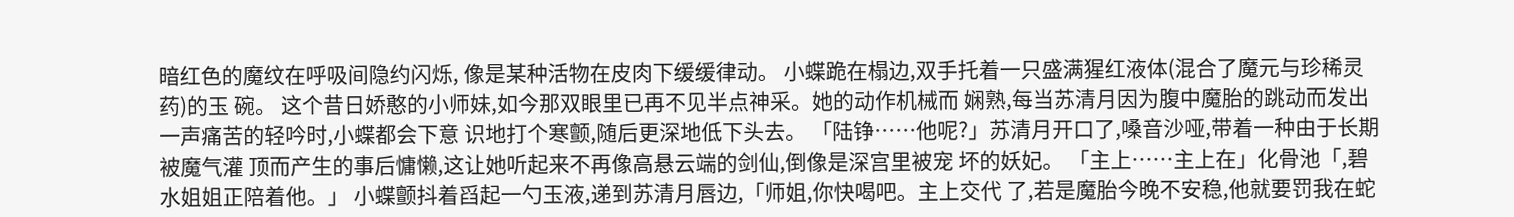暗红色的魔纹在呼吸间隐约闪烁, 像是某种活物在皮肉下缓缓律动。 小蝶跪在榻边,双手托着一只盛满猩红液体(混合了魔元与珍稀灵药)的玉 碗。 这个昔日娇憨的小师妹,如今那双眼里已再不见半点神采。她的动作机械而 娴熟,每当苏清月因为腹中魔胎的跳动而发出一声痛苦的轻吟时,小蝶都会下意 识地打个寒颤,随后更深地低下头去。 「陆铮……他呢?」苏清月开口了,嗓音沙哑,带着一种由于长期被魔气灌 顶而产生的事后慵懒,这让她听起来不再像高悬云端的剑仙,倒像是深宫里被宠 坏的妖妃。 「主上……主上在」化骨池「,碧水姐姐正陪着他。」 小蝶颤抖着舀起一勺玉液,递到苏清月唇边,「师姐,你快喝吧。主上交代 了,若是魔胎今晚不安稳,他就要罚我在蛇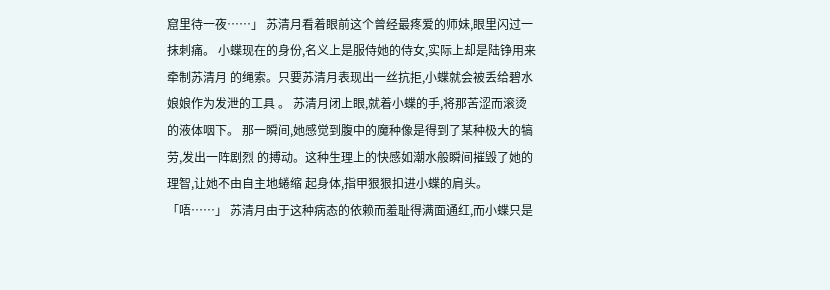窟里待一夜……」 苏清月看着眼前这个曾经最疼爱的师妹,眼里闪过一抹刺痛。 小蝶现在的身份,名义上是服侍她的侍女,实际上却是陆铮用来牵制苏清月 的绳索。只要苏清月表现出一丝抗拒,小蝶就会被丢给碧水娘娘作为发泄的工具 。 苏清月闭上眼,就着小蝶的手,将那苦涩而滚烫的液体咽下。 那一瞬间,她感觉到腹中的魔种像是得到了某种极大的犒劳,发出一阵剧烈 的搏动。这种生理上的快感如潮水般瞬间摧毁了她的理智,让她不由自主地蜷缩 起身体,指甲狠狠扣进小蝶的肩头。 「唔……」 苏清月由于这种病态的依赖而羞耻得满面通红,而小蝶只是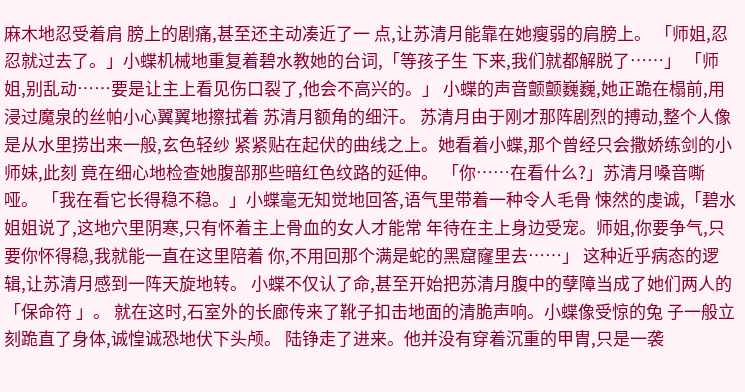麻木地忍受着肩 膀上的剧痛,甚至还主动凑近了一 点,让苏清月能靠在她瘦弱的肩膀上。 「师姐,忍忍就过去了。」小蝶机械地重复着碧水教她的台词,「等孩子生 下来,我们就都解脱了……」 「师姐,别乱动……要是让主上看见伤口裂了,他会不高兴的。」 小蝶的声音颤颤巍巍,她正跪在榻前,用浸过魔泉的丝帕小心翼翼地擦拭着 苏清月额角的细汗。 苏清月由于刚才那阵剧烈的搏动,整个人像是从水里捞出来一般,玄色轻纱 紧紧贴在起伏的曲线之上。她看着小蝶,那个曾经只会撒娇练剑的小师妹,此刻 竟在细心地检查她腹部那些暗红色纹路的延伸。 「你……在看什么?」苏清月嗓音嘶哑。 「我在看它长得稳不稳。」小蝶毫无知觉地回答,语气里带着一种令人毛骨 悚然的虔诚,「碧水姐姐说了,这地穴里阴寒,只有怀着主上骨血的女人才能常 年待在主上身边受宠。师姐,你要争气,只要你怀得稳,我就能一直在这里陪着 你,不用回那个满是蛇的黑窟窿里去……」 这种近乎病态的逻辑,让苏清月感到一阵天旋地转。 小蝶不仅认了命,甚至开始把苏清月腹中的孽障当成了她们两人的「保命符 」。 就在这时,石室外的长廊传来了靴子扣击地面的清脆声响。小蝶像受惊的兔 子一般立刻跪直了身体,诚惶诚恐地伏下头颅。 陆铮走了进来。他并没有穿着沉重的甲胄,只是一袭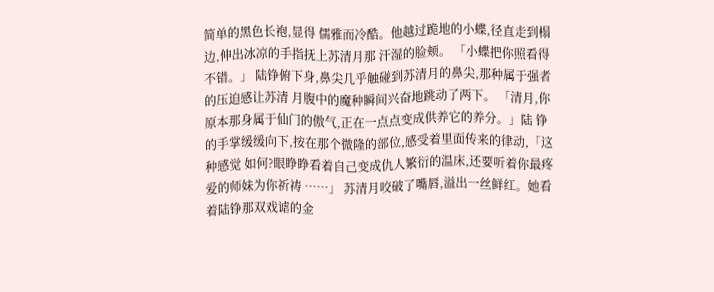简单的黑色长袍,显得 儒雅而冷酷。他越过跪地的小蝶,径直走到榻边,伸出冰凉的手指抚上苏清月那 汗湿的脸颊。 「小蝶把你照看得不错。」 陆铮俯下身,鼻尖几乎触碰到苏清月的鼻尖,那种属于强者的压迫感让苏清 月腹中的魔种瞬间兴奋地跳动了两下。 「清月,你原本那身属于仙门的傲气,正在一点点变成供养它的养分。」陆 铮的手掌缓缓向下,按在那个微隆的部位,感受着里面传来的律动,「这种感觉 如何?眼睁睁看着自己变成仇人繁衍的温床,还要听着你最疼爱的师妹为你祈祷 ……」 苏清月咬破了嘴唇,溢出一丝鲜红。她看着陆铮那双戏谑的金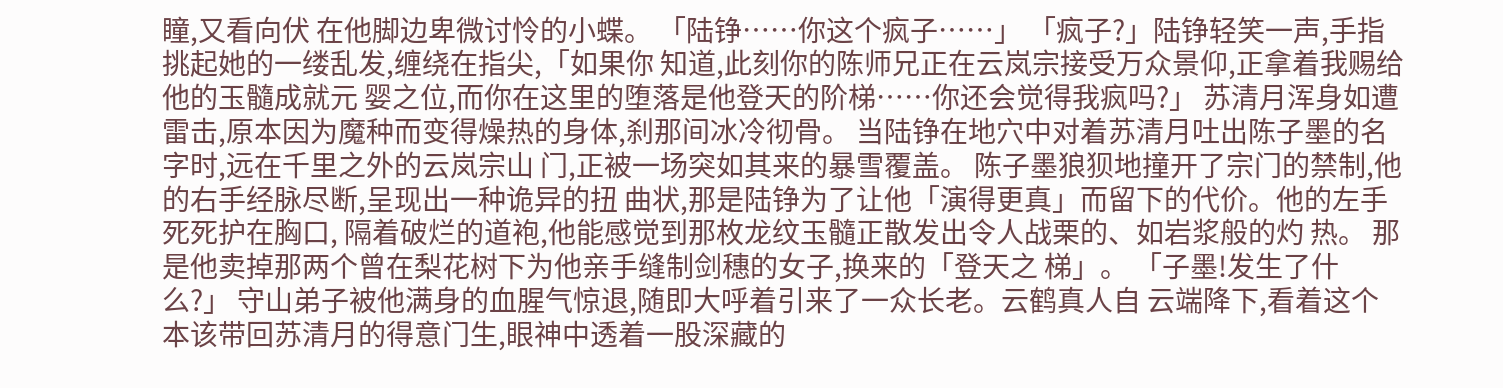瞳,又看向伏 在他脚边卑微讨怜的小蝶。 「陆铮……你这个疯子……」 「疯子?」陆铮轻笑一声,手指挑起她的一缕乱发,缠绕在指尖,「如果你 知道,此刻你的陈师兄正在云岚宗接受万众景仰,正拿着我赐给他的玉髓成就元 婴之位,而你在这里的堕落是他登天的阶梯……你还会觉得我疯吗?」 苏清月浑身如遭雷击,原本因为魔种而变得燥热的身体,刹那间冰冷彻骨。 当陆铮在地穴中对着苏清月吐出陈子墨的名字时,远在千里之外的云岚宗山 门,正被一场突如其来的暴雪覆盖。 陈子墨狼狈地撞开了宗门的禁制,他的右手经脉尽断,呈现出一种诡异的扭 曲状,那是陆铮为了让他「演得更真」而留下的代价。他的左手死死护在胸口, 隔着破烂的道袍,他能感觉到那枚龙纹玉髓正散发出令人战栗的、如岩浆般的灼 热。 那是他卖掉那两个曾在梨花树下为他亲手缝制剑穗的女子,换来的「登天之 梯」。 「子墨!发生了什么?」 守山弟子被他满身的血腥气惊退,随即大呼着引来了一众长老。云鹤真人自 云端降下,看着这个本该带回苏清月的得意门生,眼神中透着一股深藏的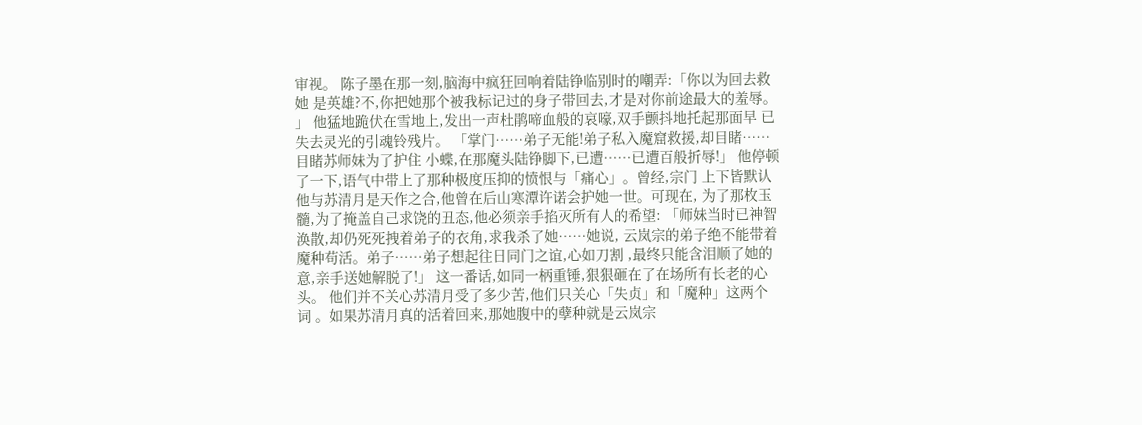审视。 陈子墨在那一刻,脑海中疯狂回响着陆铮临别时的嘲弄:「你以为回去救她 是英雄?不,你把她那个被我标记过的身子带回去,才是对你前途最大的羞辱。 」 他猛地跪伏在雪地上,发出一声杜鹃啼血般的哀嚎,双手颤抖地托起那面早 已失去灵光的引魂铃残片。 「掌门……弟子无能!弟子私入魔窟救援,却目睹……目睹苏师妹为了护住 小蝶,在那魔头陆铮脚下,已遭……已遭百般折辱!」 他停顿了一下,语气中带上了那种极度压抑的愤恨与「痛心」。曾经,宗门 上下皆默认他与苏清月是天作之合,他曾在后山寒潭许诺会护她一世。可现在, 为了那枚玉髓,为了掩盖自己求饶的丑态,他必须亲手掐灭所有人的希望: 「师妹当时已神智涣散,却仍死死拽着弟子的衣角,求我杀了她……她说, 云岚宗的弟子绝不能带着魔种苟活。弟子……弟子想起往日同门之谊,心如刀割 ,最终只能含泪顺了她的意,亲手送她解脱了!」 这一番话,如同一柄重锤,狠狠砸在了在场所有长老的心头。 他们并不关心苏清月受了多少苦,他们只关心「失贞」和「魔种」这两个词 。如果苏清月真的活着回来,那她腹中的孽种就是云岚宗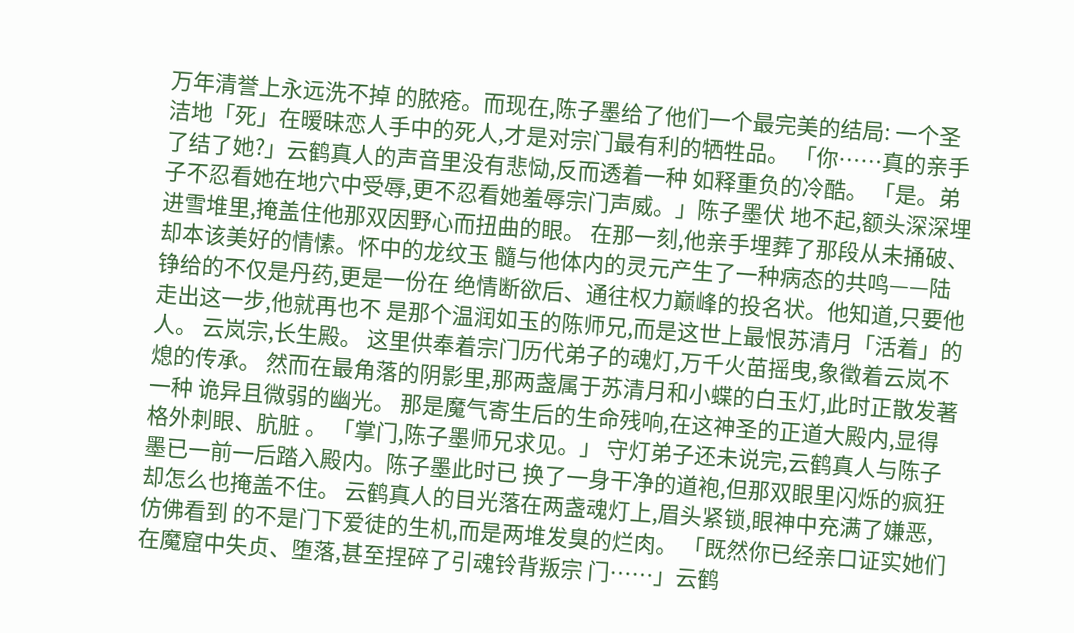万年清誉上永远洗不掉 的脓疮。而现在,陈子墨给了他们一个最完美的结局: 一个圣洁地「死」在暧昧恋人手中的死人,才是对宗门最有利的牺牲品。 「你……真的亲手了结了她?」云鹤真人的声音里没有悲恸,反而透着一种 如释重负的冷酷。 「是。弟子不忍看她在地穴中受辱,更不忍看她羞辱宗门声威。」陈子墨伏 地不起,额头深深埋进雪堆里,掩盖住他那双因野心而扭曲的眼。 在那一刻,他亲手埋葬了那段从未捅破、却本该美好的情愫。怀中的龙纹玉 髓与他体内的灵元产生了一种病态的共鸣——陆铮给的不仅是丹药,更是一份在 绝情断欲后、通往权力巅峰的投名状。他知道,只要他走出这一步,他就再也不 是那个温润如玉的陈师兄,而是这世上最恨苏清月「活着」的人。 云岚宗,长生殿。 这里供奉着宗门历代弟子的魂灯,万千火苗摇曳,象徵着云岚不熄的传承。 然而在最角落的阴影里,那两盏属于苏清月和小蝶的白玉灯,此时正散发著一种 诡异且微弱的幽光。 那是魔气寄生后的生命残响,在这神圣的正道大殿内,显得格外刺眼、肮脏 。 「掌门,陈子墨师兄求见。」 守灯弟子还未说完,云鹤真人与陈子墨已一前一后踏入殿内。陈子墨此时已 换了一身干净的道袍,但那双眼里闪烁的疯狂却怎么也掩盖不住。 云鹤真人的目光落在两盏魂灯上,眉头紧锁,眼神中充满了嫌恶,仿佛看到 的不是门下爱徒的生机,而是两堆发臭的烂肉。 「既然你已经亲口证实她们在魔窟中失贞、堕落,甚至捏碎了引魂铃背叛宗 门……」云鹤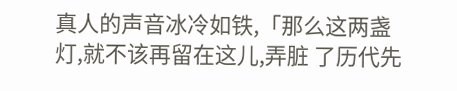真人的声音冰冷如铁,「那么这两盏灯,就不该再留在这儿,弄脏 了历代先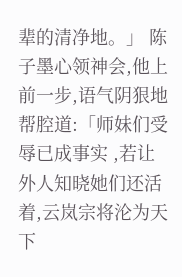辈的清净地。」 陈子墨心领神会,他上前一步,语气阴狠地帮腔道:「师妹们受辱已成事实 ,若让外人知晓她们还活着,云岚宗将沦为天下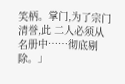笑柄。掌门,为了宗门清誉,此 二人必须从名册中……彻底剔除。」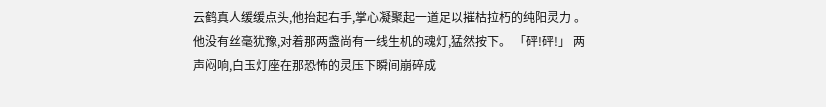云鹤真人缓缓点头,他抬起右手,掌心凝聚起一道足以摧枯拉朽的纯阳灵力 。 他没有丝毫犹豫,对着那两盏尚有一线生机的魂灯,猛然按下。 「砰!砰!」 两声闷响,白玉灯座在那恐怖的灵压下瞬间崩碎成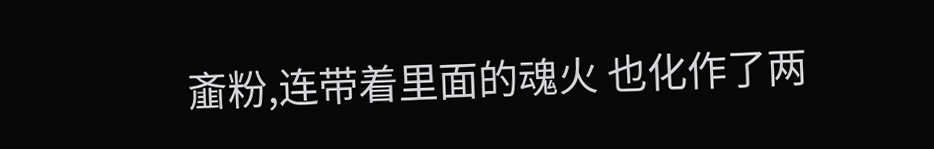齑粉,连带着里面的魂火 也化作了两